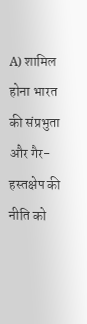A) शामिल होना भारत की संप्रभुता और गैर-हस्तक्षेप की नीति को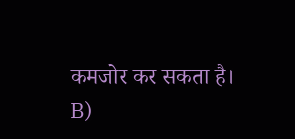कमजोर कर सकता है।
B)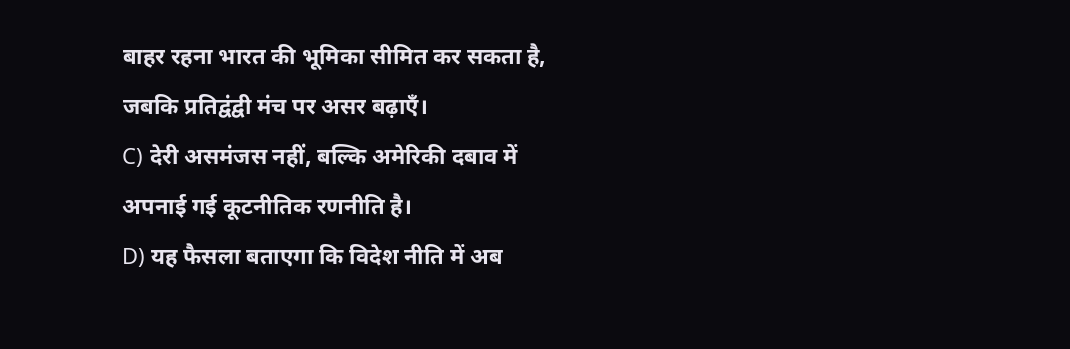बाहर रहना भारत की भूमिका सीमित कर सकता है, जबकि प्रतिद्वंद्वी मंच पर असर बढ़ाएँ।
C) देरी असमंजस नहीं, बल्कि अमेरिकी दबाव में अपनाई गई कूटनीतिक रणनीति है।
D) यह फैसला बताएगा कि विदेश नीति में अब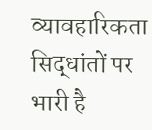व्यावहारिकता सिद्धांतों पर भारी है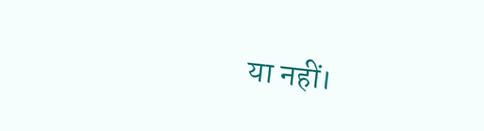या नहीं।